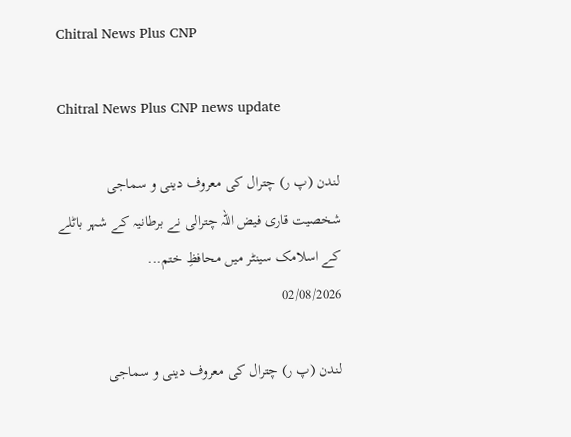Chitral News Plus CNP

Chitral News Plus CNP news update

لندن (پ ر) چترال کی معروف دینی و سماجی شخصیت قاری فیض اللہ چترالی نے برطانیہ کے شہر باٹلے کے اسلامک سینٹر میں محافظِ ختم...
02/08/2026

لندن (پ ر) چترال کی معروف دینی و سماجی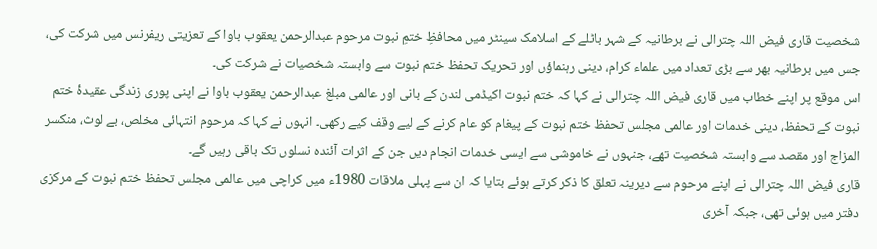شخصیت قاری فیض اللہ چترالی نے برطانیہ کے شہر باٹلے کے اسلامک سینٹر میں محافظِ ختمِ نبوت مرحوم عبدالرحمن یعقوب باوا کے تعزیتی ریفرنس میں شرکت کی، جس میں برطانیہ بھر سے بڑی تعداد میں علماء کرام، دینی رہنماؤں اور تحریک تحفظ ختم نبوت سے وابستہ شخصیات نے شرکت کی۔
اس موقع پر اپنے خطاب میں قاری فیض اللہ چترالی نے کہا کہ ختم نبوت اکیڈمی لندن کے بانی اور عالمی مبلغ عبدالرحمن یعقوب باوا نے اپنی پوری زندگی عقیدۂ ختم نبوت کے تحفظ، دینی خدمات اور عالمی مجلس تحفظ ختم نبوت کے پیغام کو عام کرنے کے لیے وقف کیے رکھی۔ انہوں نے کہا کہ مرحوم انتہائی مخلص، بے لوث، منکسر المزاج اور مقصد سے وابستہ شخصیت تھے، جنہوں نے خاموشی سے ایسی خدمات انجام دیں جن کے اثرات آئندہ نسلوں تک باقی رہیں گے۔
قاری فیض اللہ چترالی نے اپنے مرحوم سے دیرینہ تعلق کا ذکر کرتے ہوئے بتایا کہ ان سے پہلی ملاقات 1980ء میں کراچی میں عالمی مجلس تحفظ ختم نبوت کے مرکزی دفتر میں ہوئی تھی، جبکہ آخری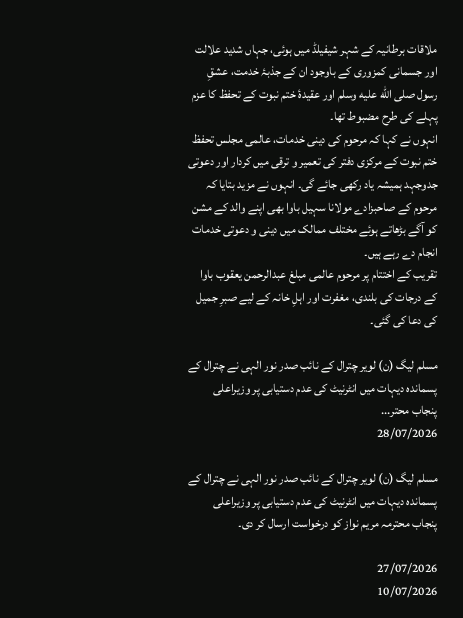ملاقات برطانیہ کے شہر شیفیلڈ میں ہوئی، جہاں شدید علالت اور جسمانی کمزوری کے باوجود ان کے جذبۂ خدمت، عشقِ رسول صلى الله عليه وسلم اور عقیدۂ ختم نبوت کے تحفظ کا عزم پہلے کی طرح مضبوط تھا۔
انہوں نے کہا کہ مرحوم کی دینی خدمات، عالمی مجلس تحفظ ختم نبوت کے مرکزی دفتر کی تعمیر و ترقی میں کردار اور دعوتی جدوجہد ہمیشہ یاد رکھی جائے گی۔ انہوں نے مزید بتایا کہ مرحوم کے صاحبزادے مولانا سہیل باوا بھی اپنے والد کے مشن کو آگے بڑھاتے ہوئے مختلف ممالک میں دینی و دعوتی خدمات انجام دے رہے ہیں۔
تقریب کے اختتام پر مرحوم عالمی مبلغ عبدالرحمن یعقوب باوا کے درجات کی بلندی، مغفرت اور اہلِ خانہ کے لیے صبرِ جمیل کی دعا کی گئی۔

مسلم لیگ (ن) لویر چترال کے نائب صدر نور الہی نے چترال کے پسماندہ دیہات میں انٹرنیٹ کی عدم دستیابی پر وزیراعلی پنجاب محتر...
28/07/2026

مسلم لیگ (ن) لویر چترال کے نائب صدر نور الہی نے چترال کے پسماندہ دیہات میں انٹرنیٹ کی عدم دستیابی پر وزیراعلی پنجاب محترمہ مریم نواز کو درخواست ارسال کر دی۔

27/07/2026
10/07/2026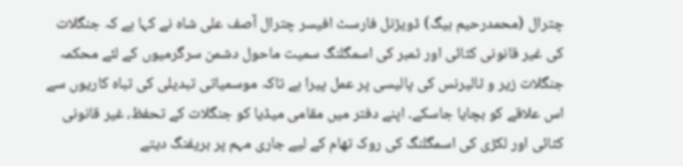چترال (محمدرحیم بیگ) ڈویژنل فارسٹ افیسر چترال آصف علی شاہ نے کہا ہے کہ جنگلات کی غیر قانونی کٹائی اور ٹمبر کی اسمگلنگ سمیت ماحول دشمن سرگرمیوں کے لئے محکمہ جنگلات زیر و ٹالیرنس کی پالیسی پر عمل پیرا ہے تاکہ موسمیاتی تبدیلی کی تباہ کاریوں سے اس علاقے کو بچایا جاسکے۔ اپنے دفتر میں مقامی میڈیا کو جنگلات کے تحفظ، غیر قانونی کٹائی اور لکڑی کی اسمگلنگ کی روک تھام کے لیے جاری مہم پر بریفنگ دیتے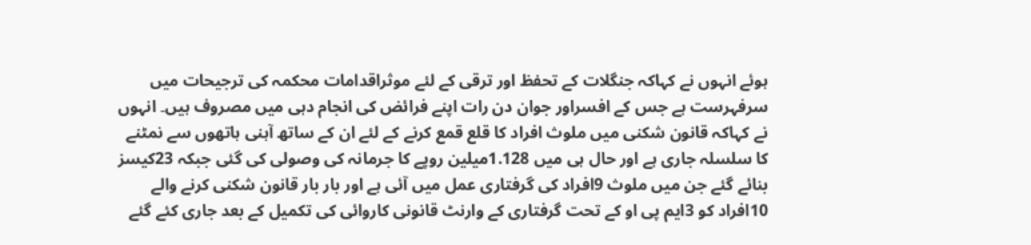ہوئے انہوں نے کہاکہ جنگلات کے تحفظ اور ترقی کے لئے موثراقدامات محکمہ کی ترجیحات میں سرفہرست ہے جس کے افسراور جوان دن رات اپنے فرائض کی انجام دہی میں مصروف ہیں۔ انہوں نے کہاکہ قانون شکنی میں ملوث افراد کا قلع قمع کرنے کے لئے ان کے ساتھ آہنی ہاتھوں سے نمٹنے کا سلسلہ جاری ہے اور حال ہی میں 1.128میلین روپے کا جرمانہ کی وصولی کی گئی جبکہ 23کیسز بنائے گئے جن میں ملوث 9افراد کی گرفتاری عمل میں آئی ہے اور بار بار قانون شکنی کرنے والے 10افراد کو 3ایم پی او کے تحت گرفتاری کے وارنٹ قانونی کاروائی کی تکمیل کے بعد جاری کئے گئے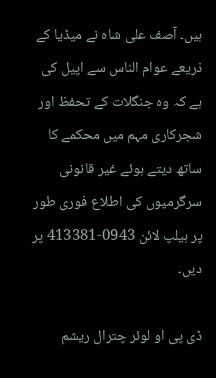ہیں۔ آصف علی شاہ نے میڈیا کے ذریعے عوام الناس سے اپیل کی ہے کہ وہ جنگلات کے تحفظ اور شجرکاری مہم میں محکمے کا ساتھ دیتے ہوئے غیر قانونی سرگرمیوں کی اطلاع فوری طور پر ہیلپ لائن 0943-413381 پر دیں۔

ڈی پی او لوئر چترال ریشم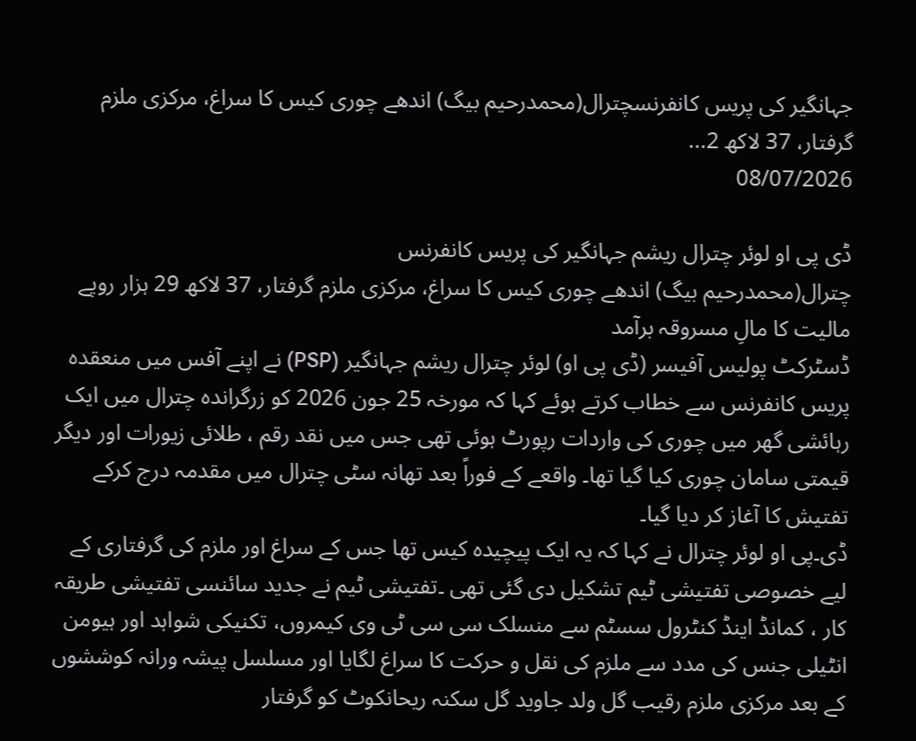جہانگیر کی پریس کانفرنسچترال(محمدرحیم بیگ) اندھے چوری کیس کا سراغ، مرکزی ملزم گرفتار، 37 لاکھ 2...
08/07/2026

ڈی پی او لوئر چترال ریشم جہانگیر کی پریس کانفرنس
چترال(محمدرحیم بیگ) اندھے چوری کیس کا سراغ، مرکزی ملزم گرفتار، 37 لاکھ 29 ہزار روپے مالیت کا مالِ مسروقہ برآمد
ڈسٹرکٹ پولیس آفیسر (ڈی پی او) لوئر چترال ریشم جہانگیر (PSP) نے اپنے آفس میں منعقدہ پریس کانفرنس سے خطاب کرتے ہوئے کہا کہ مورخہ 25 جون 2026 کو زرگراندہ چترال میں ایک رہائشی گھر میں چوری کی واردات رپورٹ ہوئی تھی جس میں نقد رقم ، طلائی زیورات اور دیگر قیمتی سامان چوری کیا گیا تھا۔ واقعے کے فوراً بعد تھانہ سٹی چترال میں مقدمہ درج کرکے تفتیش کا آغاز کر دیا گیا۔
ڈی۔پی او لوئر چترال نے کہا کہ یہ ایک پیچیدہ کیس تھا جس کے سراغ اور ملزم کی گرفتاری کے لیے خصوصی تفتیشی ٹیم تشکیل دی گئی تھی ۔تفتیشی ٹیم نے جدید سائنسی تفتیشی طریقہ کار ، کمانڈ اینڈ کنٹرول سسٹم سے منسلک سی سی ٹی وی کیمروں، تکنیکی شواہد اور ہیومن انٹیلی جنس کی مدد سے ملزم کی نقل و حرکت کا سراغ لگایا اور مسلسل پیشہ ورانہ کوششوں کے بعد مرکزی ملزم رقیب گل ولد جاوید گل سکنہ ریحانکوٹ کو گرفتار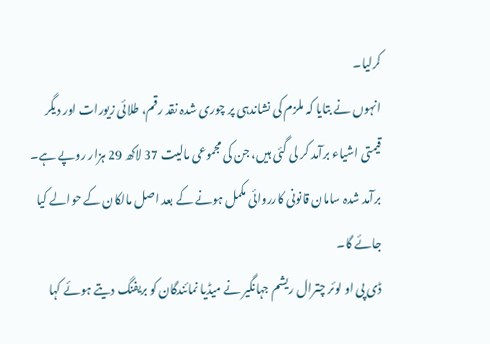کرلیا۔
انہوں نے بتایا کہ ملزم کی نشاندہی پر چوری شدہ نقد رقم، طلائی زیورات اور دیگر قیمتی اشیاء برآمد کر لی گئی ہیں، جن کی مجموعی مالیت 37 لاکھ 29 ہزار روپے ہے۔ برآمد شدہ سامان قانونی کارروائی مکمل ہونے کے بعد اصل مالکان کے حوالے کیا جائے گا۔
ڈی پی او لوئر چترال ریشم جہانگیر نے میڈیا نمائندگان کو بریفنگ دیتے ہوئے کہا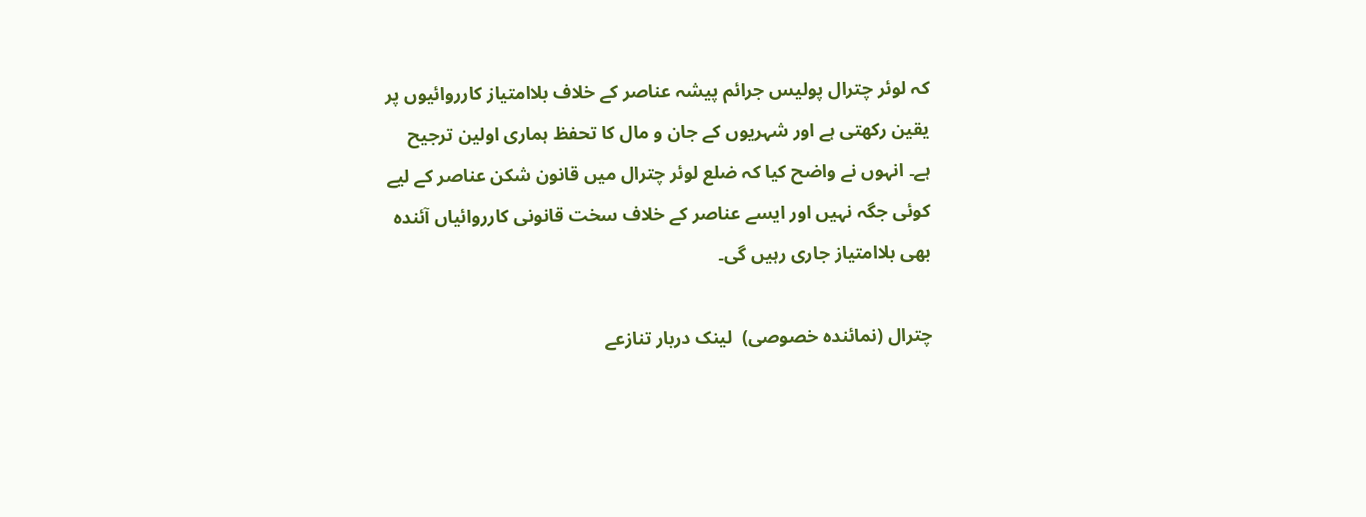کہ لوئر چترال پولیس جرائم پیشہ عناصر کے خلاف بلاامتیاز کارروائیوں پر یقین رکھتی ہے اور شہریوں کے جان و مال کا تحفظ ہماری اولین ترجیح ہے۔ انہوں نے واضح کیا کہ ضلع لوئر چترال میں قانون شکن عناصر کے لیے کوئی جگہ نہیں اور ایسے عناصر کے خلاف سخت قانونی کارروائیاں آئندہ بھی بلاامتیاز جاری رہیں گی۔

چترال (نمائندہ خصوصی)  لینک دربار تنازعے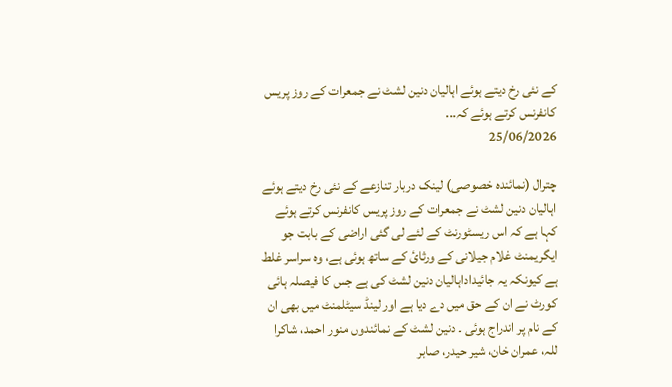کے نئی رخ دیتے ہوئے اہالیان دنین لشٹ نے جمعرات کے روز پریس کانفرنس کرتے ہوئے کہ...
25/06/2026

چترال (نمائندہ خصوصی) لینک دربار تنازعے کے نئی رخ دیتے ہوئے اہالیان دنین لشٹ نے جمعرات کے روز پریس کانفرنس کرتے ہوئے کہا ہے کہ اس ریسٹورنٹ کے لئے لی گئی اراضی کے بابت جو ایگریمنٹ غلام جیلانی کے ورثائ کے ساتھ ہوئی ہے، وہ سراسر غلط ہے کیونکہ یہ جائیداداہالیان دنین لشٹ کی ہے جس کا فیصلہ ہائی کورٹ نے ان کے حق میں دے دیا ہے اور لینڈ سیٹلمنٹ میں بھی ان کے نام پر اندراج ہوئی ۔ دنین لشٹ کے نمائندوں منور احمد، شاکرا للہ، عمران خان، شیر حیدر، صابر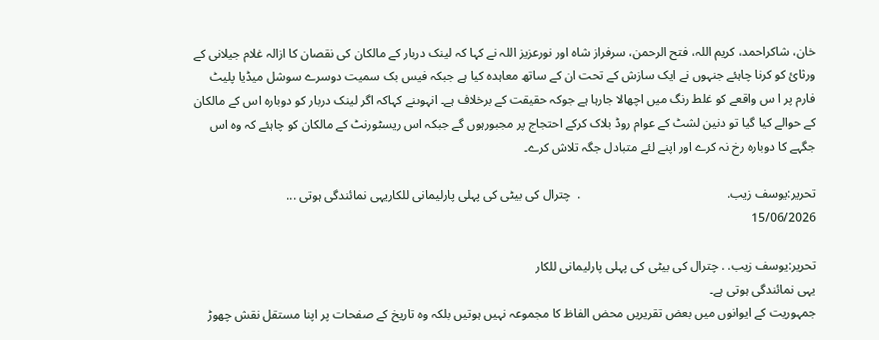خان، شاکراحمد، کریم اللہ، فتح الرحمن، سرفراز شاہ اور نورعزیز اللہ نے کہا کہ لینک دربار کے مالکان کی نقصان کا ازالہ غلام جیلانی کے ورثائ کو کرنا چاہئے جنہوں نے ایک سازش کے تحت ان کے ساتھ معاہدہ کیا ہے جبکہ فیس بک سمیت دوسرے سوشل میڈیا پلیٹ فارم پر ا س واقعے کو غلط رنگ میں اچھالا جارہا ہے جوکہ حقیقت کے برخلاف ہے۔ انہوںنے کہاکہ اگر لینک دربار کو دوبارہ اس کے مالکان کے حوالے کیا گیا تو دنین لشٹ کے عوام روڈ بلاک کرکے احتجاج پر مجبورہوں گے جبکہ اس ریسٹورنٹ کے مالکان کو چاہئے کہ وہ اس جگہے کا دوبارہ رخ نہ کرے اور اپنے لئے متبادل جگہ تلاش کرے۔

تحریر:یوسف زیب.                                               .  چترال کی بیٹی کی پہلی پارلیمانی للکاریہی نمائندگی ہوتی ...
15/06/2026

تحریر:یوسف زیب. . چترال کی بیٹی کی پہلی پارلیمانی للکار
یہی نمائندگی ہوتی ہے۔
جمہوریت کے ایوانوں میں بعض تقریریں محض الفاظ کا مجموعہ نہیں ہوتیں بلکہ وہ تاریخ کے صفحات پر اپنا مستقل نقش چھوڑ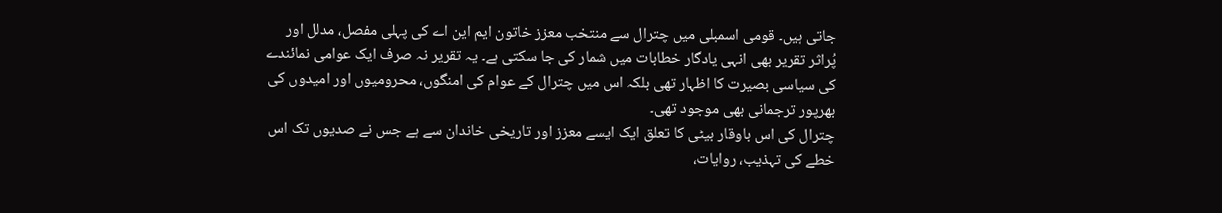جاتی ہیں۔ قومی اسمبلی میں چترال سے منتخب معزز خاتون ایم این اے کی پہلی مفصل، مدلل اور پُراثر تقریر بھی انہی یادگار خطابات میں شمار کی جا سکتی ہے۔ یہ تقریر نہ صرف ایک عوامی نمائندے کی سیاسی بصیرت کا اظہار تھی بلکہ اس میں چترال کے عوام کی امنگوں، محرومیوں اور امیدوں کی بھرپور ترجمانی بھی موجود تھی۔
چترال کی اس باوقار بیٹی کا تعلق ایک ایسے معزز اور تاریخی خاندان سے ہے جس نے صدیوں تک اس خطے کی تہذیب، روایات،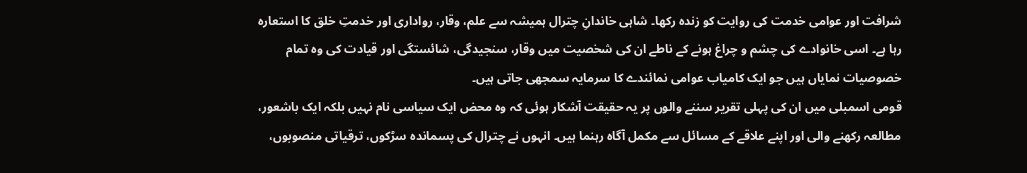شرافت اور عوامی خدمت کی روایت کو زندہ رکھا۔ شاہی خاندانِ چترال ہمیشہ سے علم، وقار، رواداری اور خدمتِ خلق کا استعارہ رہا ہے۔ اسی خانوادے کی چشم و چراغ ہونے کے ناطے ان کی شخصیت میں وقار، سنجیدگی، شائستگی اور قیادت کی وہ تمام خصوصیات نمایاں ہیں جو ایک کامیاب عوامی نمائندے کا سرمایہ سمجھی جاتی ہیں۔
قومی اسمبلی میں ان کی پہلی تقریر سننے والوں پر یہ حقیقت آشکار ہوئی کہ وہ محض ایک سیاسی نام نہیں بلکہ ایک باشعور، مطالعہ رکھنے والی اور اپنے علاقے کے مسائل سے مکمل آگاہ رہنما ہیں۔ انہوں نے چترال کی پسماندہ سڑکوں، ترقیاتی منصوبوں،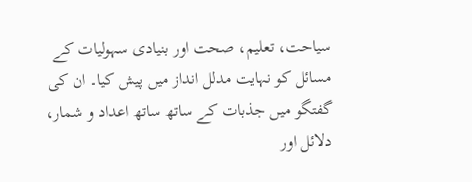سیاحت، تعلیم، صحت اور بنیادی سہولیات کے مسائل کو نہایت مدلل انداز میں پیش کیا۔ ان کی گفتگو میں جذبات کے ساتھ ساتھ اعداد و شمار، دلائل اور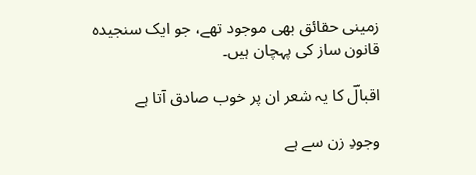زمینی حقائق بھی موجود تھے، جو ایک سنجیدہ قانون ساز کی پہچان ہیں۔

اقبالؔ کا یہ شعر ان پر خوب صادق آتا ہے

وجودِ زن سے ہے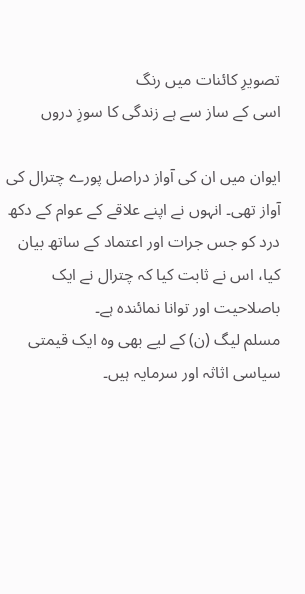تصویرِ کائنات میں رنگ
اسی کے ساز سے ہے زندگی کا سوزِ دروں

ایوان میں ان کی آواز دراصل پورے چترال کی آواز تھی۔ انہوں نے اپنے علاقے کے عوام کے دکھ درد کو جس جرات اور اعتماد کے ساتھ بیان کیا، اس نے ثابت کیا کہ چترال نے ایک باصلاحیت اور توانا نمائندہ ہے۔
مسلم لیگ (ن) کے لیے بھی وہ ایک قیمتی سیاسی اثاثہ اور سرمایہ ہیں۔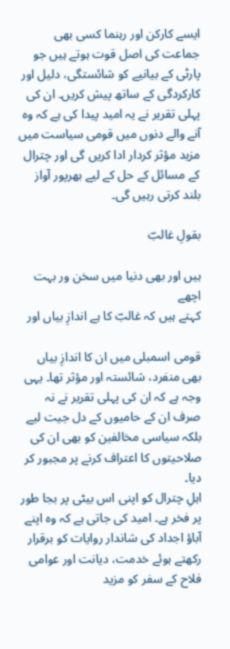ایسے کارکن اور رہنما کسی بھی جماعت کی اصل قوت ہوتے ہیں جو پارٹی کے بیانیے کو شائستگی، دلیل اور کارکردگی کے ساتھ پیش کریں۔ ان کی پہلی تقریر نے یہ امید پیدا کی ہے کہ وہ آنے والے دنوں میں قومی سیاست میں مزید مؤثر کردار ادا کریں گی اور چترال کے مسائل کے حل کے لیے بھرپور آواز بلند کرتی رہیں گی۔

بقولِ غالبؔ

ہیں اور بھی دنیا میں سخن ور بہت اچھے
کہتے ہیں کہ غالبؔ کا ہے اندازِ بیاں اور

قومی اسمبلی میں ان کا اندازِ بیاں بھی منفرد، شائستہ اور مؤثر تھا۔ یہی وجہ ہے کہ ان کی پہلی تقریر نے نہ صرف ان کے حامیوں کے دل جیت لیے بلکہ سیاسی مخالفین کو بھی ان کی صلاحیتوں کا اعتراف کرنے پر مجبور کر دیا۔
اہلِ چترال کو اپنی اس بیٹی پر بجا طور پر فخر ہے۔ امید کی جاتی ہے کہ وہ اپنے آباؤ اجداد کی شاندار روایات کو برقرار رکھتے ہوئے خدمت، دیانت اور عوامی فلاح کے سفر کو مزید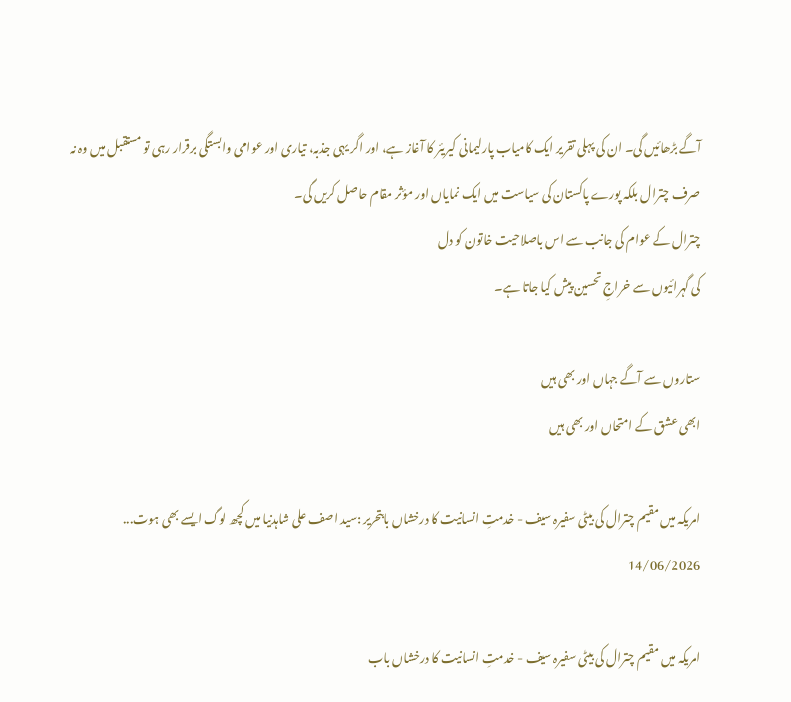آگے بڑھائیں گی۔ ان کی پہلی تقریر ایک کامیاب پارلیمانی کیریئر کا آغاز ہے، اور اگر یہی جذبہ، تیاری اور عوامی وابستگی برقرار رہی تو مستقبل میں وہ نہ صرف چترال بلکہ پورے پاکستان کی سیاست میں ایک نمایاں اور مؤثر مقام حاصل کریں گی۔
چترال کے عوام کی جانب سے اس باصلاحیت خاتون کو دل
کی گہرائیوں سے خراجِ تحسین پیش کیا جاتا ہے۔

ستاروں سے آگے جہاں اور بھی ہیں
ابھی عشق کے امتحاں اور بھی ہیں

امریکہ میں مقیم چترال کی بیٹی سفیرہ سیف - خدمتِ انسانیت کا درخشاں بابتحریر :سید اصف علی شاہدنیا میں کچھ لوگ ایسے بھی ہوت...
14/06/2026

امریکہ میں مقیم چترال کی بیٹی سفیرہ سیف - خدمتِ انسانیت کا درخشاں باب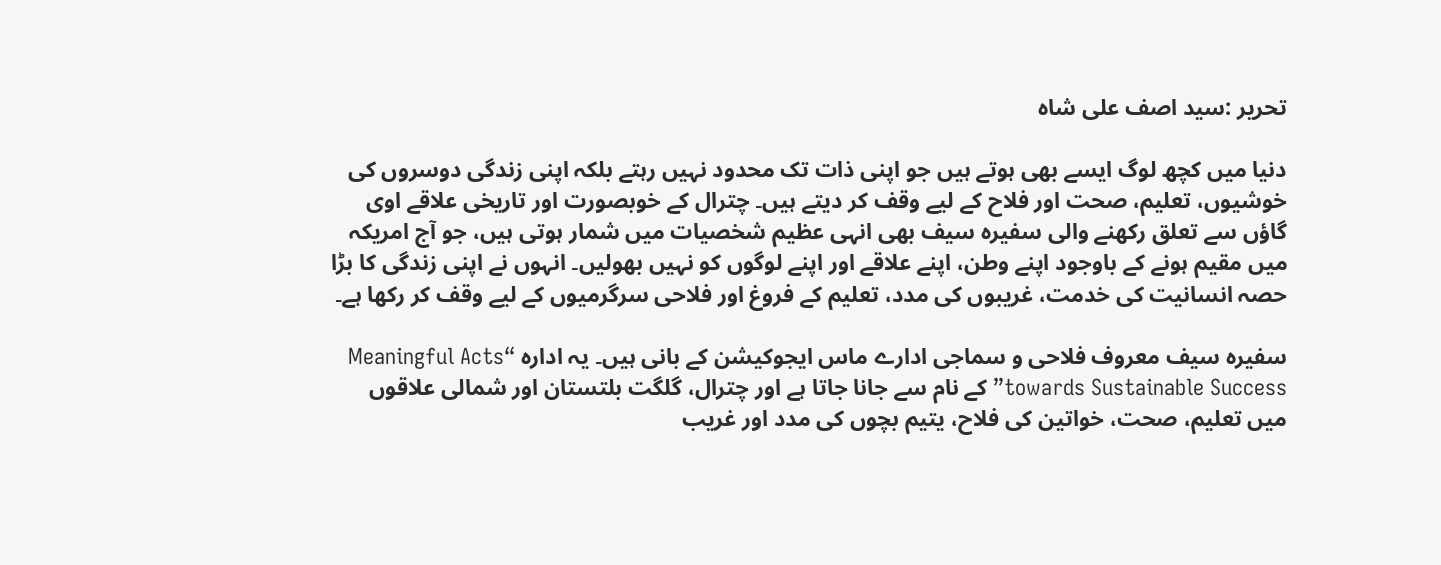تحریر :سید اصف علی شاہ

دنیا میں کچھ لوگ ایسے بھی ہوتے ہیں جو اپنی ذات تک محدود نہیں رہتے بلکہ اپنی زندگی دوسروں کی خوشیوں، تعلیم، صحت اور فلاح کے لیے وقف کر دیتے ہیں۔ چترال کے خوبصورت اور تاریخی علاقے اوی گاؤں سے تعلق رکھنے والی سفیرہ سیف بھی انہی عظیم شخصیات میں شمار ہوتی ہیں، جو آج امریکہ میں مقیم ہونے کے باوجود اپنے وطن، اپنے علاقے اور اپنے لوگوں کو نہیں بھولیں۔ انہوں نے اپنی زندگی کا بڑا حصہ انسانیت کی خدمت، غریبوں کی مدد، تعلیم کے فروغ اور فلاحی سرگرمیوں کے لیے وقف کر رکھا ہے۔

سفیرہ سیف معروف فلاحی و سماجی ادارے ماس ایجوکیشن کے بانی ہیں۔ یہ ادارہ “Meaningful Acts towards Sustainable Success” کے نام سے جانا جاتا ہے اور چترال، گلگت بلتستان اور شمالی علاقوں میں تعلیم، صحت، خواتین کی فلاح، یتیم بچوں کی مدد اور غریب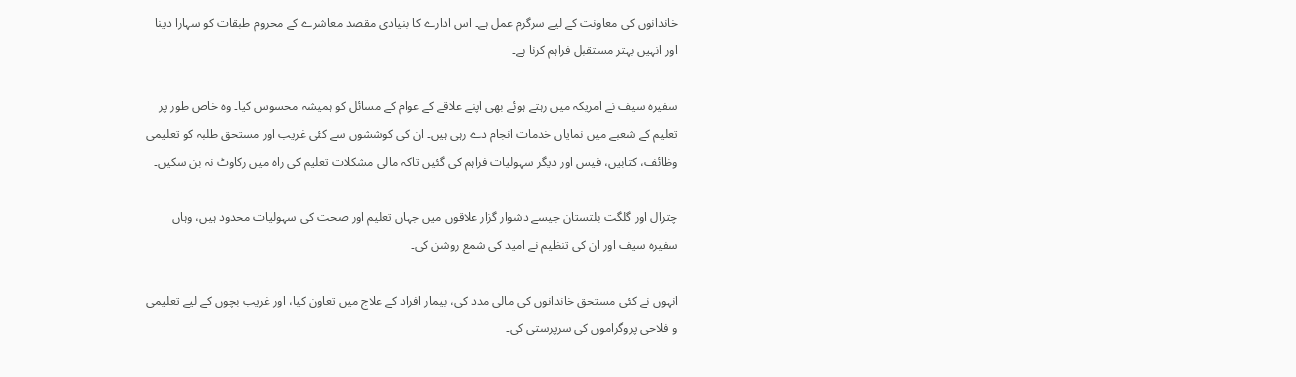خاندانوں کی معاونت کے لیے سرگرم عمل ہے۔ اس ادارے کا بنیادی مقصد معاشرے کے محروم طبقات کو سہارا دینا اور انہیں بہتر مستقبل فراہم کرنا ہے۔

سفیرہ سیف نے امریکہ میں رہتے ہوئے بھی اپنے علاقے کے عوام کے مسائل کو ہمیشہ محسوس کیا۔ وہ خاص طور پر تعلیم کے شعبے میں نمایاں خدمات انجام دے رہی ہیں۔ ان کی کوششوں سے کئی غریب اور مستحق طلبہ کو تعلیمی وظائف، کتابیں، فیس اور دیگر سہولیات فراہم کی گئیں تاکہ مالی مشکلات تعلیم کی راہ میں رکاوٹ نہ بن سکیں۔

چترال اور گلگت بلتستان جیسے دشوار گزار علاقوں میں جہاں تعلیم اور صحت کی سہولیات محدود ہیں، وہاں سفیرہ سیف اور ان کی تنظیم نے امید کی شمع روشن کی۔

انہوں نے کئی مستحق خاندانوں کی مالی مدد کی، بیمار افراد کے علاج میں تعاون کیا، اور غریب بچوں کے لیے تعلیمی و فلاحی پروگراموں کی سرپرستی کی۔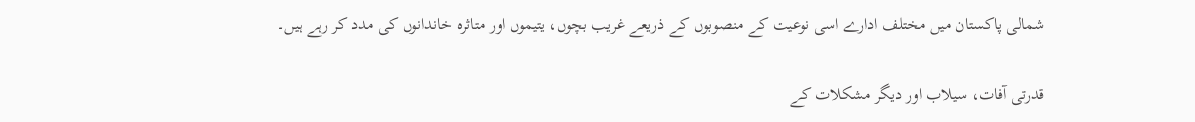شمالی پاکستان میں مختلف ادارے اسی نوعیت کے منصوبوں کے ذریعے غریب بچوں، یتیموں اور متاثرہ خاندانوں کی مدد کر رہے ہیں۔

قدرتی آفات، سیلاب اور دیگر مشکلات کے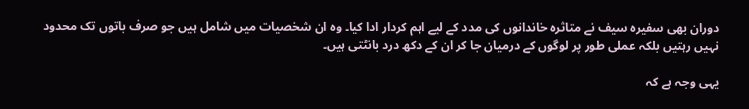دوران بھی سفیرہ سیف نے متاثرہ خاندانوں کی مدد کے لیے اہم کردار ادا کیا۔ وہ ان شخصیات میں شامل ہیں جو صرف باتوں تک محدود نہیں رہتیں بلکہ عملی طور پر لوگوں کے درمیان جا کر ان کے دکھ درد بانٹتی ہیں۔

یہی وجہ ہے کہ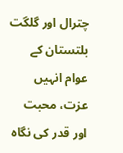چترال اور گلگت بلتستان کے عوام انہیں عزت، محبت اور قدر کی نگاہ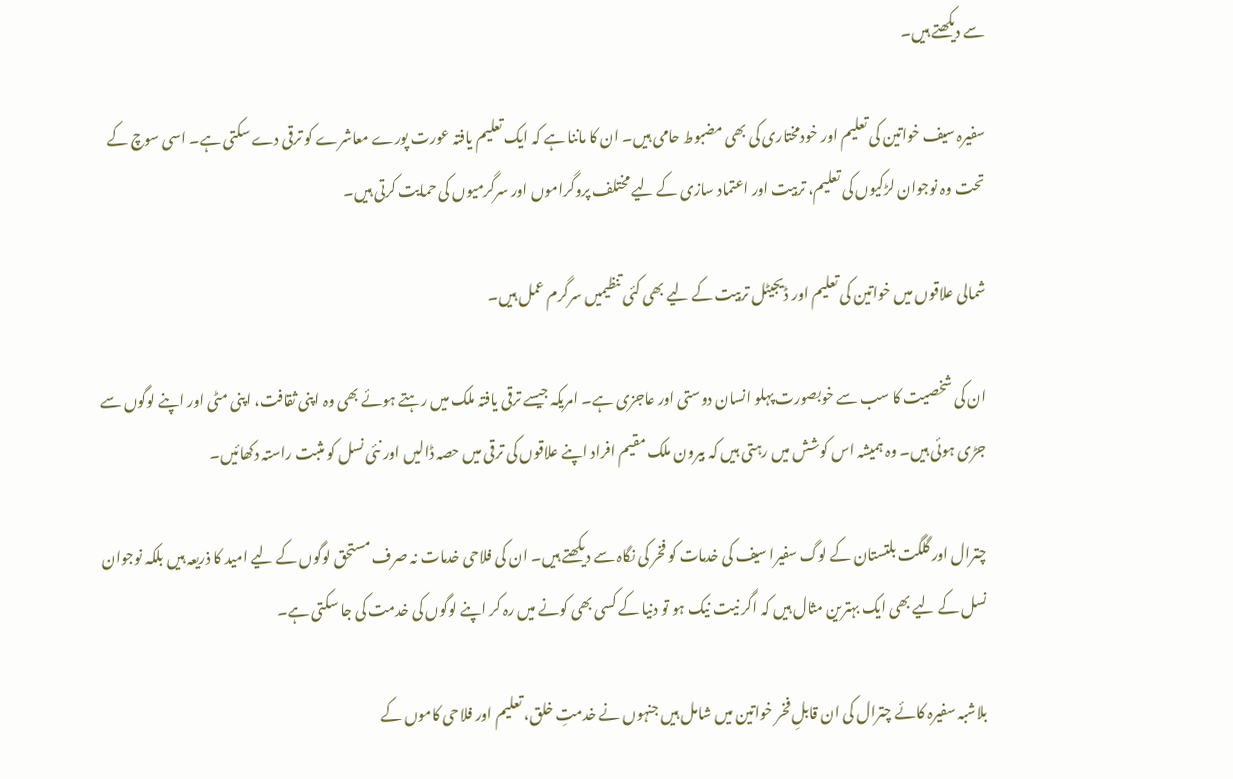سے دیکھتے ہیں۔

سفیرہ سیف خواتین کی تعلیم اور خودمختاری کی بھی مضبوط حامی ہیں۔ ان کا ماننا ہے کہ ایک تعلیم یافتہ عورت پورے معاشرے کو ترقی دے سکتی ہے۔ اسی سوچ کے تحت وہ نوجوان لڑکیوں کی تعلیم، تربیت اور اعتماد سازی کے لیے مختلف پروگراموں اور سرگرمیوں کی حمایت کرتی ہیں۔

شمالی علاقوں میں خواتین کی تعلیم اور ڈیجیٹل تربیت کے لیے بھی کئی تنظیمیں سرگرم عمل ہیں۔

ان کی شخصیت کا سب سے خوبصورت پہلو انسان دوستی اور عاجزی ہے۔ امریکہ جیسے ترقی یافتہ ملک میں رہتے ہوئے بھی وہ اپنی ثقافت، اپنی مٹی اور اپنے لوگوں سے جڑی ہوئی ہیں۔ وہ ہمیشہ اس کوشش میں رہتی ہیں کہ بیرون ملک مقیم افراد اپنے علاقوں کی ترقی میں حصہ ڈالیں اور نئی نسل کو مثبت راستہ دکھائیں۔

چترال اور گلگت بلتستان کے لوگ سفیرا سیف کی خدمات کو فخر کی نگاہ سے دیکھتے ہیں۔ ان کی فلاحی خدمات نہ صرف مستحق لوگوں کے لیے امید کا ذریعہ ہیں بلکہ نوجوان نسل کے لیے بھی ایک بہترین مثال ہیں کہ اگر نیت نیک ہو تو دنیا کے کسی بھی کونے میں رہ کر اپنے لوگوں کی خدمت کی جا سکتی ہے۔

بلاشبہ سفیرہ کائے چترال کی ان قابلِ فخر خواتین میں شامل ہیں جنہوں نے خدمتِ خلق، تعلیم اور فلاحی کاموں کے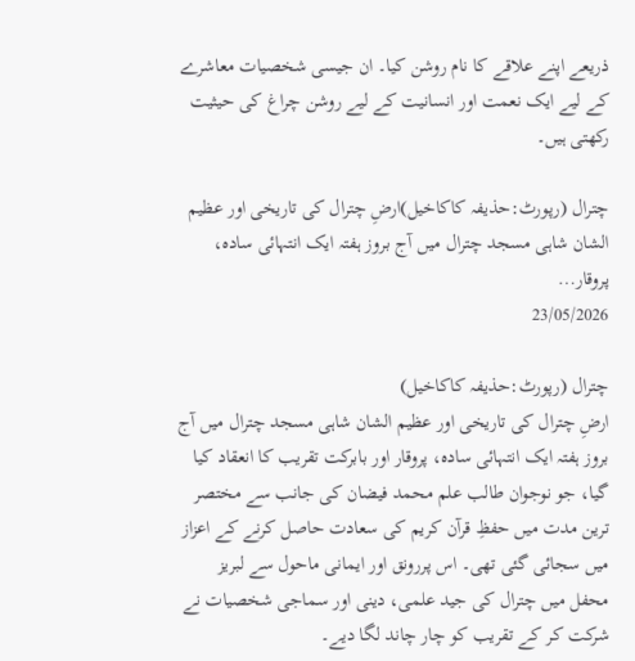ذریعے اپنے علاقے کا نام روشن کیا۔ ان جیسی شخصیات معاشرے کے لیے ایک نعمت اور انسانیت کے لیے روشن چراغ کی حیثیت رکھتی ہیں۔

چترال (رپورٹ:حذیفہ کاکاخیل)ارضِ چترال کی تاریخی اور عظیم الشان شاہی مسجد چترال میں آج بروز ہفتہ ایک انتہائی سادہ، پروقار...
23/05/2026

چترال (رپورٹ:حذیفہ کاکاخیل)
ارضِ چترال کی تاریخی اور عظیم الشان شاہی مسجد چترال میں آج بروز ہفتہ ایک انتہائی سادہ، پروقار اور بابرکت تقریب کا انعقاد کیا گیا، جو نوجوان طالب علم محمد فیضان کی جانب سے مختصر ترین مدت میں حفظِ قرآن کریم کی سعادت حاصل کرنے کے اعزاز میں سجائی گئی تھی۔ اس پررونق اور ایمانی ماحول سے لبریز محفل میں چترال کی جید علمی، دینی اور سماجی شخصیات نے شرکت کر کے تقریب کو چار چاند لگا دیے۔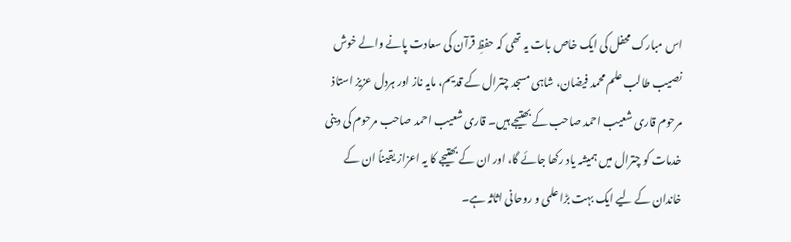اس مبارک محفل کی ایک خاص بات یہ تھی کہ حفظِ قرآن کی سعادت پانے والے خوش نصیب طالب علم محمد فیضان، شاہی مسجد چترال کے قدیم، مایہ ناز اور ہردل عزیز استاذ مرحوم قاری شعیب احمد صاحب کے بھتیجے ہیں۔ قاری شعیب احمد صاحب مرحوم کی دینی خدمات کو چترال میں ہمیشہ یاد رکھا جائے گا، اور ان کے بھتیجے کا یہ اعزاز یقیناً ان کے خاندان کے لیے ایک بہت بڑا علمی و روحانی اثاثہ ہے۔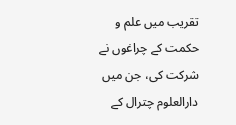تقریب میں علم و حکمت کے چراغوں نے شرکت کی، جن میں دارالعلوم چترال کے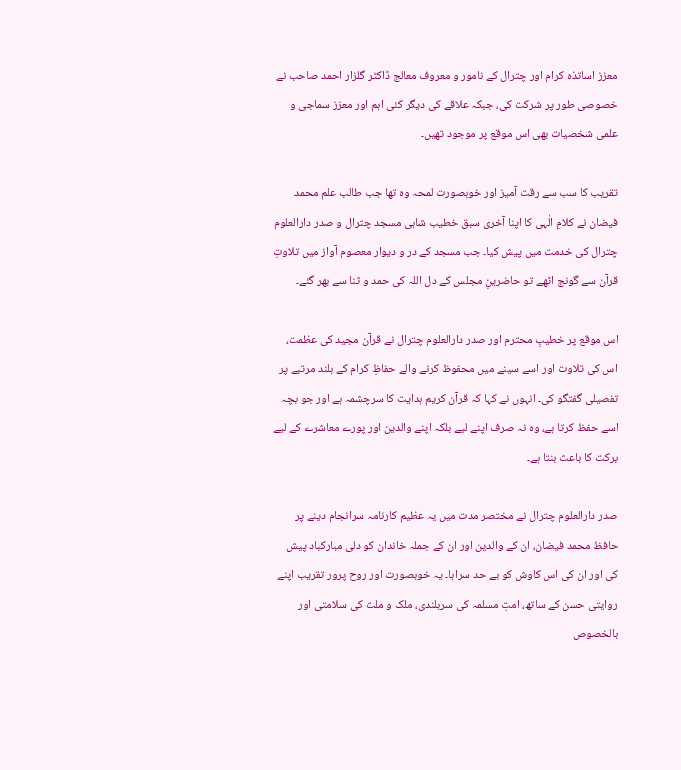معزز اساتذہ کرام اور چترال کے نامور و معروف معالج ڈاکٹر گلزار احمد صاحب نے خصوصی طور پر شرکت کی، جبکہ علاقے کی دیگر کئی اہم اور معزز سماجی و علمی شخصیات بھی اس موقع پر موجود تھیں۔

تقریب کا سب سے رقت آمیز اور خوبصورت لمحہ وہ تھا جب طالب علم محمد فیضان نے کلامِ الٰہی کا اپنا آخری سبق خطیب شاہی مسجد چترال و صدر دارالعلوم چترال کی خدمت میں پیش کیا۔ جب مسجد کے در و دیوار معصوم آواز میں تلاوتِ قرآن سے گونج اٹھے تو حاضرینِ مجلس کے دل اللہ کی حمد و ثنا سے بھر گئے۔

اس موقع پر خطیبِ محترم اور صدر دارالعلوم چترال نے قرآن مجید کی عظمت، اس کی تلاوت اور اسے سینے میں محفوظ کرنے والے حفاظِ کرام کے بلند مرتبے پر تفصیلی گفتگو کی۔ انہوں نے کہا کہ قرآن کریم ہدایت کا سرچشمہ ہے اور جو بچہ اسے حفظ کرتا ہے، وہ نہ صرف اپنے لیے بلکہ اپنے والدین اور پورے معاشرے کے لیے برکت کا باعث بنتا ہے۔

صدر دارالعلوم چترال نے مختصر مدت میں یہ عظیم کارنامہ سرانجام دینے پر حافظ محمد فیضان، ان کے والدین اور ان کے جملہ خاندان کو دلی مبارکباد پیش کی اور ان کی اس کاوش کو بے حد سراہا۔ یہ خوبصورت اور روح پرور تقریب اپنے روایتی حسن کے ساتھ، امتِ مسلمہ کی سربلندی، ملک و ملت کی سلامتی اور بالخصوص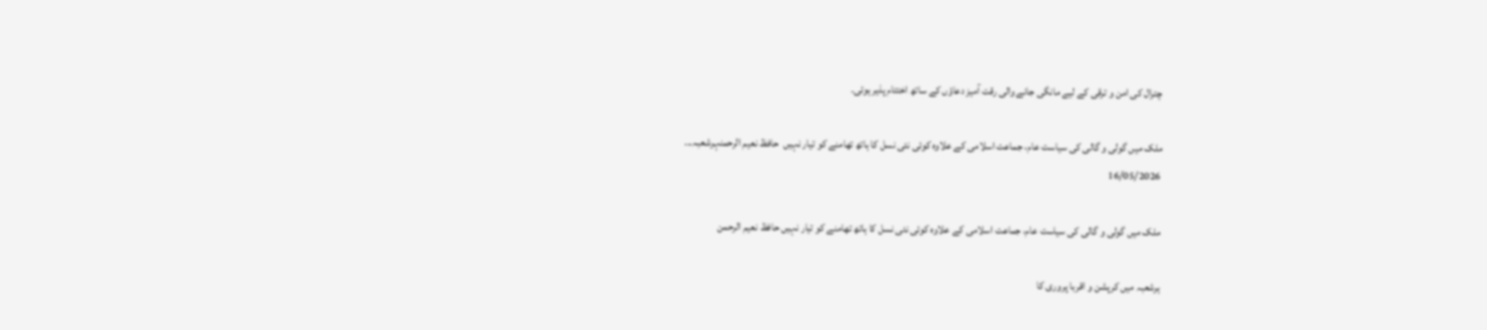چترال کی امن و ترقی کے لیے مانگی جانے والی رقت آمیز دعاؤں کے ساتھ اختتام پذیر ہوئی۔

ملک میں گولی و گالی کی سیاست عام، جماعت اسلامی کے علاوہ کوئی نئی نسل کا ہاتھ تھامنے کو تیار نہیں  حافظ نعیم الرحمنہرشعبہ...
16/05/2026

ملک میں گولی و گالی کی سیاست عام، جماعت اسلامی کے علاوہ کوئی نئی نسل کا ہاتھ تھامنے کو تیار نہیں حافظ نعیم الرحمن

ہرشعبہ میں کرپشن و اقربا پروری کا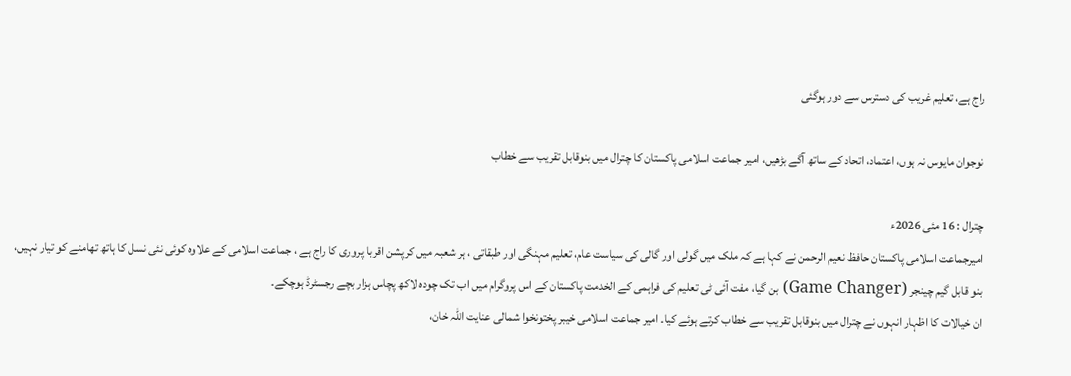راج ہے، تعلیم غریب کی دسترس سے دور ہوگئی

نوجوان مایوس نہ ہوں، اعتماد، اتحاد کے ساتھ آگے بڑھیں، امیر جماعت اسلامی پاکستان کا چترال میں بنوقابل تقریب سے خطاب

چترال : 16 مئی 2026ء
امیرجماعت اسلامی پاکستان حافظ نعیم الرحمن نے کہا ہے کہ ملک میں گولی اور گالی کی سیاست عام، تعلیم مہنگی اور طبقاتی ، ہر شعبہ میں کرپشن اقربا پروری کا راج ہے ، جماعت اسلامی کے علاوہ کوئی نئی نسل کا ہاتھ تھامنے کو تیار نہیں، بنو قابل گیم چینجر (Game Changer) بن گیا، مفت آئی ٹی تعلیم کی فراہمی کے الخدمت پاکستان کے اس پروگرام میں اب تک چودہ لاکھ پچاس ہزار بچے رجسٹرڈ ہوچکے۔
ان خیالات کا اظہار انہوں نے چترال میں بنوقابل تقریب سے خطاب کرتے ہوئے کیا۔ امیر جماعت اسلامی خیبر پختونخوا شمالی عنایت اللہ خان،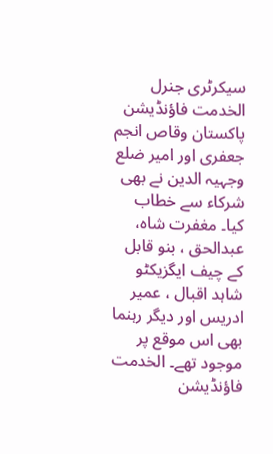سیکرٹری جنرل الخدمت فاؤنڈیشن پاکستان وقاص انجم جعفری اور امیر ضلع وجہیہ الدین نے بھی شرکاء سے خطاب کیا۔ مغفرت شاہ، عبدالحق ، بنو قابل کے چیف ایگزیکٹو شاہد اقبال ، عمیر ادریس اور دیگر رہنما بھی اس موقع پر موجود تھے۔ الخدمت فاؤنڈیشن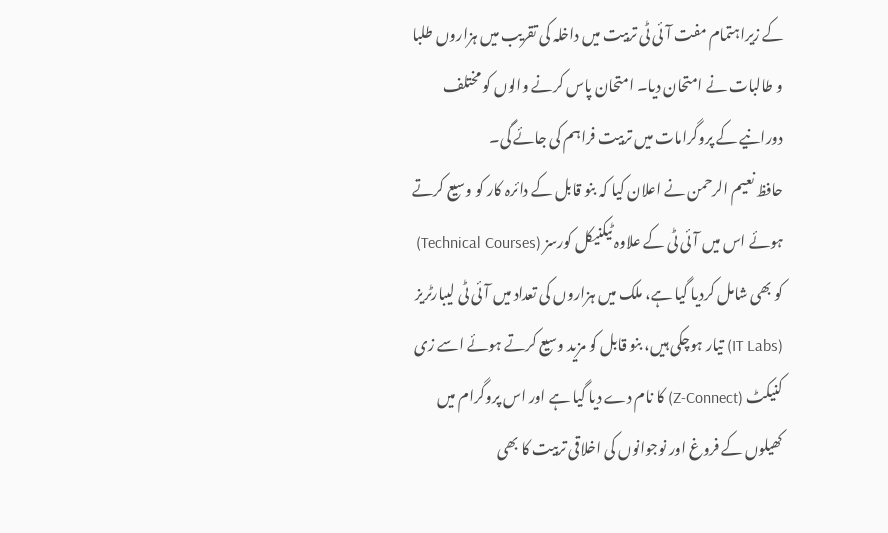کے زیراہتمام مفت آئی ٹی تربیت میں داخلہ کی تقریب میں ہزاروں طلبا و طالبات نے امتحان دیا۔ امتحان پاس کرنے والوں کو مختلف دورانیے کے پروگرامات میں تربیت فراہم کی جائے گی۔
حافظ نعیم الرحمن نے اعلان کیا کہ بنو قابل کے دائرہ کار کو وسیع کرتے ہوئے اس میں آئی ٹی کے علاوہ ٹیکنیکل کورسز (Technical Courses) کو بھی شامل کردیا گیا ہے، ملک میں ہزاروں کی تعداد میں آئی ٹی لیبارٹریز (IT Labs) تیار ہوچکی ہیں، بنو قابل کو مزید وسیع کرتے ہوئے اسے زی کنیکٹ (Z-Connect) کا نام دے دیا گیا ہے اور اس پروگرام میں کھیلوں کے فروغ اور نوجوانوں کی اخلاقی تربیت کا بھی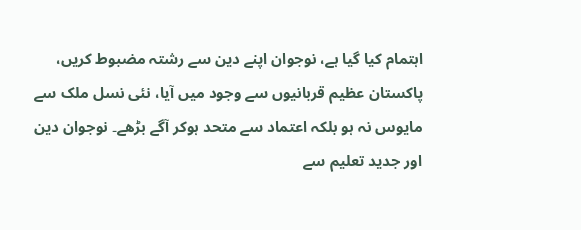اہتمام کیا گیا ہے، نوجوان اپنے دین سے رشتہ مضبوط کریں، پاکستان عظیم قربانیوں سے وجود میں آیا، نئی نسل ملک سے مایوس نہ ہو بلکہ اعتماد سے متحد ہوکر آگے بڑھے۔ نوجوان دین اور جدید تعلیم سے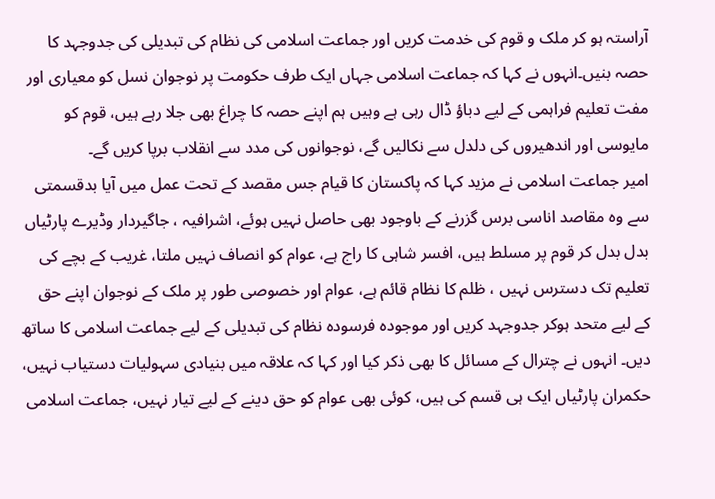آراستہ ہو کر ملک و قوم کی خدمت کریں اور جماعت اسلامی کی نظام کی تبدیلی کی جدوجہد کا حصہ بنیں۔انہوں نے کہا کہ جماعت اسلامی جہاں ایک طرف حکومت پر نوجوان نسل کو معیاری اور مفت تعلیم فراہمی کے لیے دباؤ ڈال رہی ہے وہیں ہم اپنے حصہ کا چراغ بھی جلا رہے ہیں، قوم کو مایوسی اور اندھیروں کی دلدل سے نکالیں گے، نوجوانوں کی مدد سے انقلاب برپا کریں گے۔
امیر جماعت اسلامی نے مزید کہا کہ پاکستان کا قیام جس مقصد کے تحت عمل میں آیا بدقسمتی سے وہ مقاصد اناسی برس گزرنے کے باوجود بھی حاصل نہیں ہوئے، اشرافیہ ، جاگیردار وڈیرے پارٹیاں بدل بدل کر قوم پر مسلط ہیں، افسر شاہی کا راج ہے، عوام کو انصاف نہیں ملتا، غریب کے بچے کی تعلیم تک دسترس نہیں ، ظلم کا نظام قائم ہے، عوام اور خصوصی طور پر ملک کے نوجوان اپنے حق کے لیے متحد ہوکر جدوجہد کریں اور موجودہ فرسودہ نظام کی تبدیلی کے لیے جماعت اسلامی کا ساتھ دیں۔ انہوں نے چترال کے مسائل کا بھی ذکر کیا اور کہا کہ علاقہ میں بنیادی سہولیات دستیاب نہیں، حکمران پارٹیاں ایک ہی قسم کی ہیں، کوئی بھی عوام کو حق دینے کے لیے تیار نہیں، جماعت اسلامی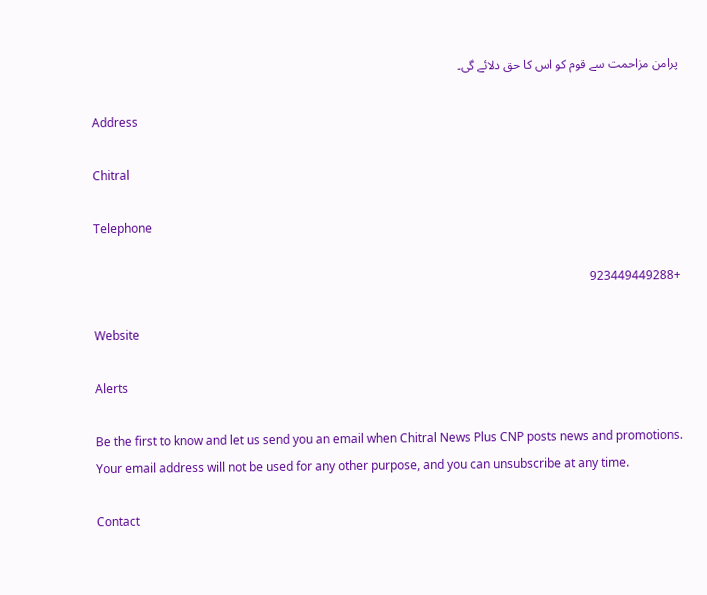پرامن مزاحمت سے قوم کو اس کا حق دلائے گی۔

Address

Chitral

Telephone

+923449449288

Website

Alerts

Be the first to know and let us send you an email when Chitral News Plus CNP posts news and promotions. Your email address will not be used for any other purpose, and you can unsubscribe at any time.

Contact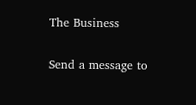The Business

Send a message to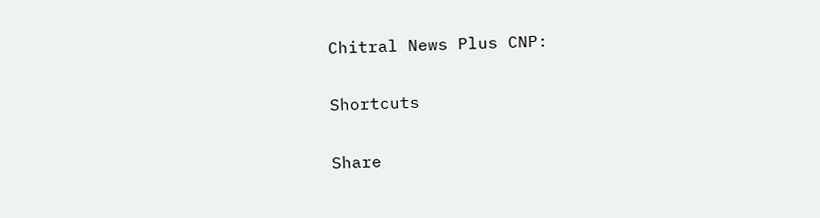Chitral News Plus CNP:

Shortcuts

Share